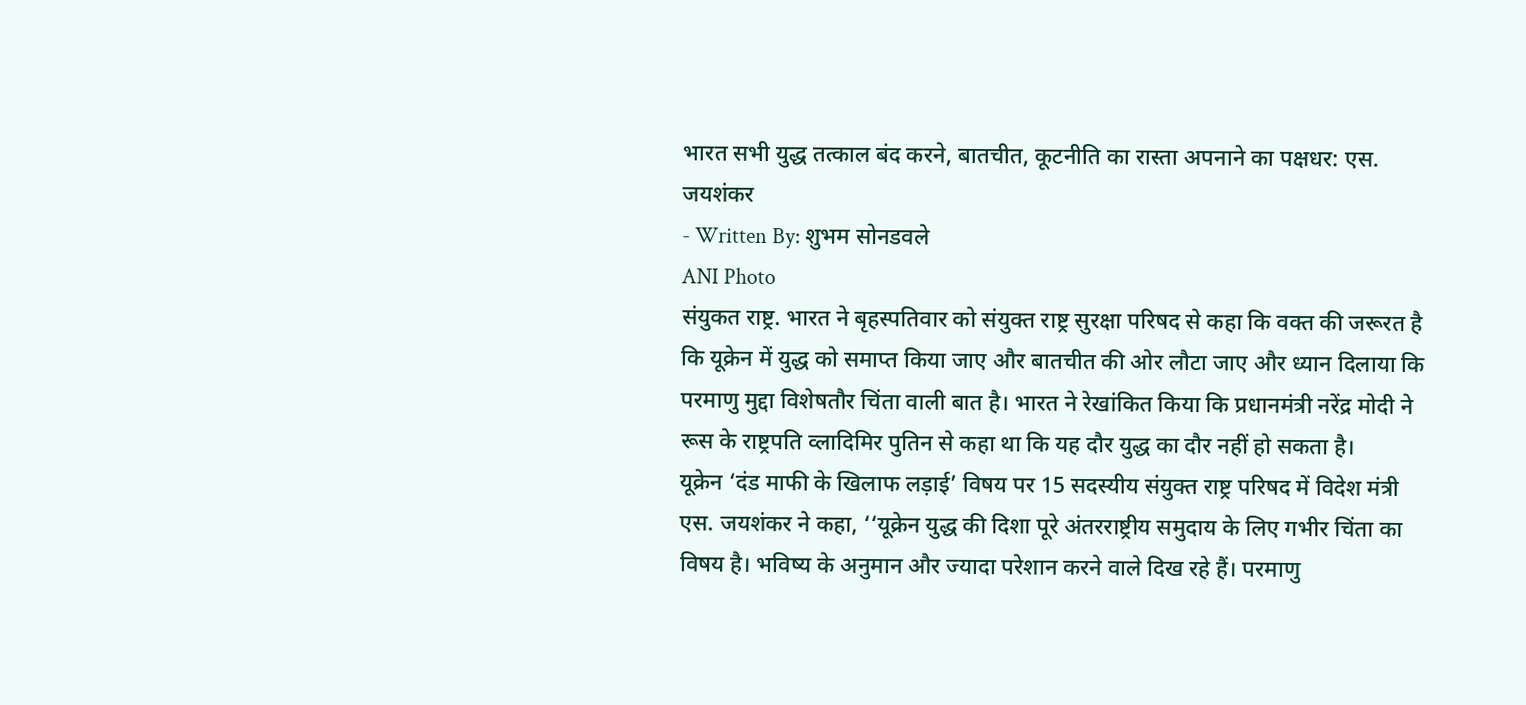भारत सभी युद्ध तत्काल बंद करने, बातचीत, कूटनीति का रास्ता अपनाने का पक्षधर: एस. जयशंकर
- Written By: शुभम सोनडवले
ANI Photo
संयुकत राष्ट्र. भारत ने बृहस्पतिवार को संयुक्त राष्ट्र सुरक्षा परिषद से कहा कि वक्त की जरूरत है कि यूक्रेन में युद्ध को समाप्त किया जाए और बातचीत की ओर लौटा जाए और ध्यान दिलाया कि परमाणु मुद्दा विशेषतौर चिंता वाली बात है। भारत ने रेखांकित किया कि प्रधानमंत्री नरेंद्र मोदी ने रूस के राष्ट्रपति व्लादिमिर पुतिन से कहा था कि यह दौर युद्ध का दौर नहीं हो सकता है।
यूक्रेन ‘दंड माफी के खिलाफ लड़ाई’ विषय पर 15 सदस्यीय संयुक्त राष्ट्र परिषद में विदेश मंत्री एस. जयशंकर ने कहा, ‘‘यूक्रेन युद्ध की दिशा पूरे अंतरराष्ट्रीय समुदाय के लिए गभीर चिंता का विषय है। भविष्य के अनुमान और ज्यादा परेशान करने वाले दिख रहे हैं। परमाणु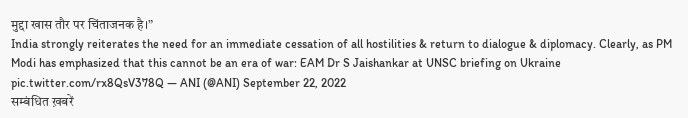मुद्दा खास तौर पर चिंताजनक है।”
India strongly reiterates the need for an immediate cessation of all hostilities & return to dialogue & diplomacy. Clearly, as PM Modi has emphasized that this cannot be an era of war: EAM Dr S Jaishankar at UNSC briefing on Ukraine pic.twitter.com/rx8QsV378Q — ANI (@ANI) September 22, 2022
सम्बंधित ख़बरें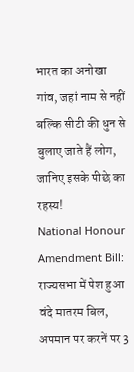भारत का अनोखा गांव, जहां नाम से नहीं बल्कि सीटी की धुन से बुलाए जाते हैं लोग, जानिए इसके पीछे का रहस्य!
National Honour Amendment Bill: राज्यसभा में पेश हुआ वंदे मातरम बिल, अपमान पर करनें पर 3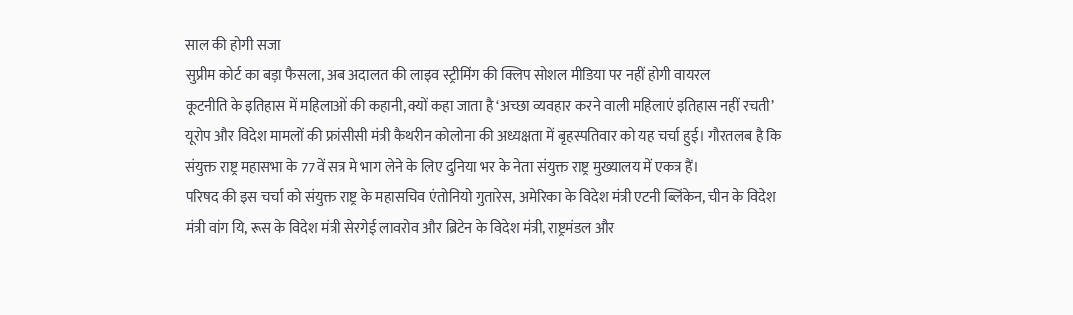साल की होगी सजा
सुप्रीम कोर्ट का बड़ा फैसला, अब अदालत की लाइव स्ट्रीमिंग की क्लिप सोशल मीडिया पर नहीं होगी वायरल
कूटनीति के इतिहास में महिलाओं की कहानी, क्यों कहा जाता है ‘अच्छा व्यवहार करने वाली महिलाएं इतिहास नहीं रचती’
यूरोप और विदेश मामलों की फ्रांसीसी मंत्री कैथरीन कोलोना की अध्यक्षता में बृहस्पतिवार को यह चर्चा हुई। गौरतलब है कि संयुक्त राष्ट्र महासभा के 77वें सत्र मे भाग लेने के लिए दुनिया भर के नेता संयुक्त राष्ट्र मुख्यालय में एकत्र हैं।
परिषद की इस चर्चा को संयुक्त राष्ट्र के महासचिव एंतोनियो गुतारेस, अमेरिका के विदेश मंत्री एटनी ब्लिंकेन, चीन के विदेश मंत्री वांग यि, रूस के विदेश मंत्री सेरगेई लावरोव और ब्रिटेन के विदेश मंत्री, राष्ट्रमंडल और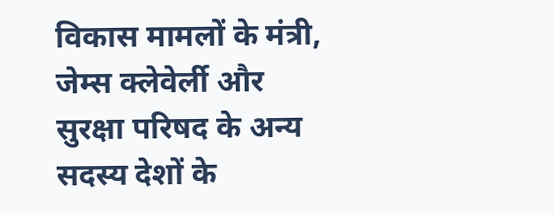विकास मामलों के मंत्री, जेम्स क्लेवेर्ली और सुरक्षा परिषद के अन्य सदस्य देशों के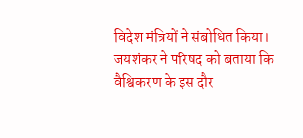विदेश मंत्रियों ने संबोधित किया।
जयशंकर ने परिषद को बताया कि वैश्विकरण के इस दौर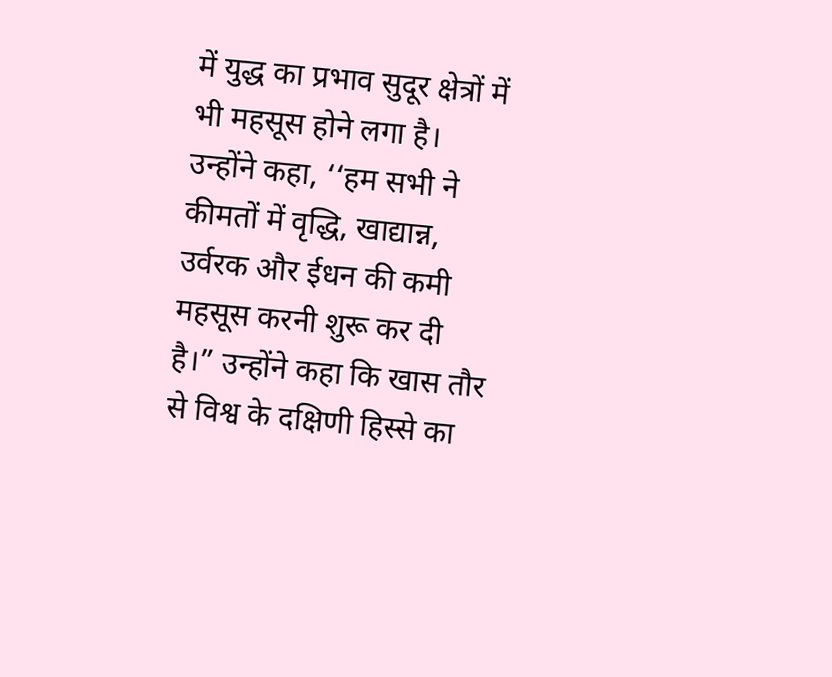में युद्ध का प्रभाव सुदूर क्षेत्रों में भी महसूस होने लगा है। उन्होंने कहा, ‘‘हम सभी ने कीमतों में वृद्धि, खाद्यान्न, उर्वरक और ईधन की कमी महसूस करनी शुरू कर दी है।” उन्होंने कहा कि खास तौर से विश्व के दक्षिणी हिस्से का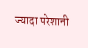ज्यादा परेशानी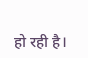हो रही है।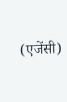(एजेंसी)